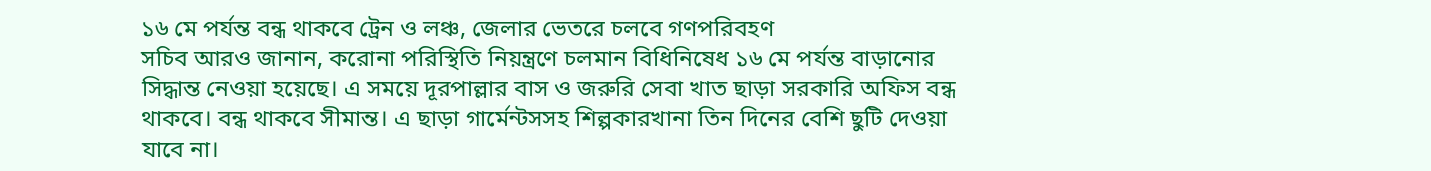১৬ মে পর্যন্ত বন্ধ থাকবে ট্রেন ও লঞ্চ, জেলার ভেতরে চলবে গণপরিবহণ
সচিব আরও জানান, করোনা পরিস্থিতি নিয়ন্ত্রণে চলমান বিধিনিষেধ ১৬ মে পর্যন্ত বাড়ানোর সিদ্ধান্ত নেওয়া হয়েছে। এ সময়ে দূরপাল্লার বাস ও জরুরি সেবা খাত ছাড়া সরকারি অফিস বন্ধ থাকবে। বন্ধ থাকবে সীমান্ত। এ ছাড়া গার্মেন্টসসহ শিল্পকারখানা তিন দিনের বেশি ছুটি দেওয়া যাবে না।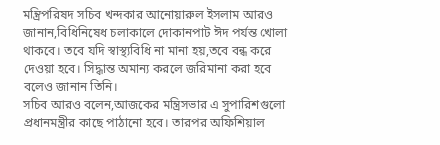মন্ত্রিপরিষদ সচিব খন্দকার আনোয়ারুল ইসলাম আরও জানান,বিধিনিষেধ চলাকালে দোকানপাট ঈদ পর্যন্ত খোলা থাকবে। তবে যদি স্বাস্থ্যবিধি না মানা হয়,তবে বন্ধ করে দেওয়া হবে। সিদ্ধান্ত অমান্য করলে জরিমানা করা হবে বলেও জানান তিনি।
সচিব আরও বলেন,আজকের মন্ত্রিসভার এ সুপারিশগুলো প্রধানমন্ত্রীর কাছে পাঠানো হবে। তারপর অফিশিয়াল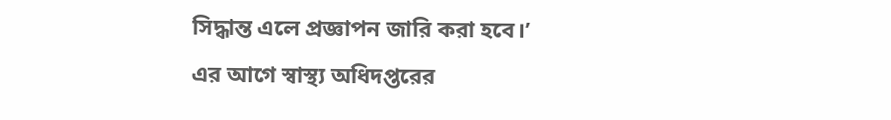সিদ্ধান্ত এলে প্রজ্ঞাপন জারি করা হবে।’
এর আগে স্বাস্থ্য অধিদপ্তরের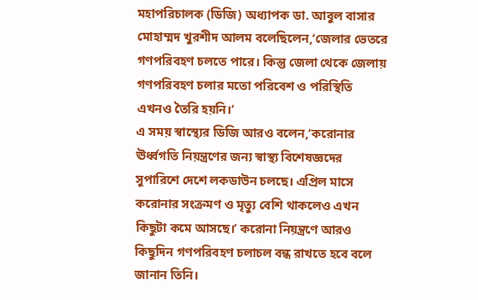মহাপরিচালক (ডিজি) অধ্যাপক ডা. আবুল বাসার মোহাম্মদ খুরশীদ আলম বলেছিলেন,‘জেলার ভেতরে গণপরিবহণ চলতে পারে। কিন্তু জেলা থেকে জেলায় গণপরিবহণ চলার মতো পরিবেশ ও পরিস্থিতি এখনও তৈরি হয়নি।’
এ সময় স্বাস্থ্যের ডিজি আরও বলেন,‘করোনার ঊর্ধ্বগতি নিয়ন্ত্রণের জন্য স্বাস্থ্য বিশেষজ্ঞদের সুপারিশে দেশে লকডাউন চলছে। এপ্রিল মাসে করোনার সংক্রমণ ও মৃত্যু বেশি থাকলেও এখন কিছুটা কমে আসছে।’ করোনা নিয়ন্ত্রণে আরও কিছুদিন গণপরিবহণ চলাচল বন্ধ রাখতে হবে বলে জানান তিনি।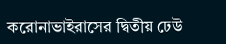করোনাভাইরাসের দ্বিতীয় ঢেউ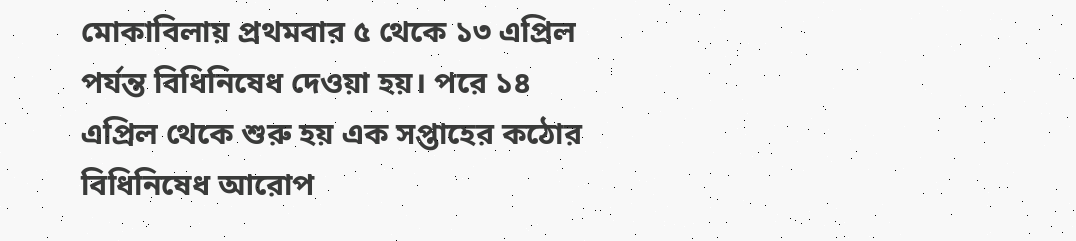মোকাবিলায় প্রথমবার ৫ থেকে ১৩ এপ্রিল পর্যন্ত বিধিনিষেধ দেওয়া হয়। পরে ১৪ এপ্রিল থেকে শুরু হয় এক সপ্তাহের কঠোর বিধিনিষেধ আরোপ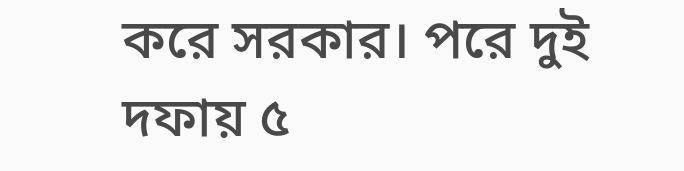করে সরকার। পরে দুই দফায় ৫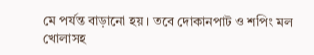মে পর্যন্ত বাড়ানো হয়। তবে দোকানপাট ও শপিং মল খোলাসহ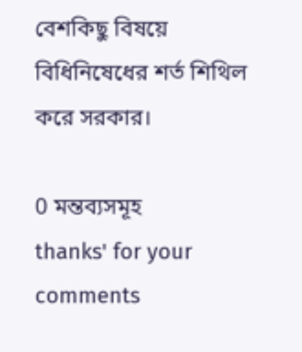বেশকিছু বিষয়ে বিধিনিষেধের শর্ত শিথিল করে সরকার।

0 মন্তব্যসমূহ
thanks' for your comments